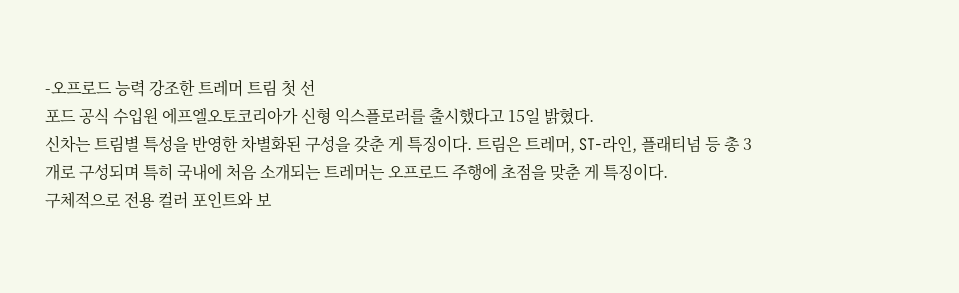-오프로드 능력 강조한 트레머 트림 첫 선
포드 공식 수입원 에프엘오토코리아가 신형 익스플로러를 출시했다고 15일 밝혔다.
신차는 트림별 특성을 반영한 차별화된 구성을 갖춘 게 특징이다. 트림은 트레머, ST-라인, 플래티넘 등 총 3개로 구성되며 특히 국내에 처음 소개되는 트레머는 오프로드 주행에 초점을 맞춘 게 특징이다.
구체적으로 전용 컬러 포인트와 보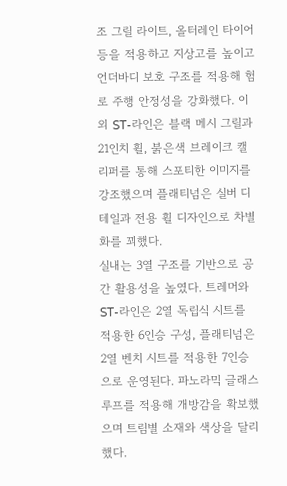조 그릴 라이트, 올터레인 타이어 등을 적용하고 지상고를 높이고 언더바디 보호 구조를 적용해 험로 주행 안정성을 강화했다. 이 외 ST-라인은 블랙 메시 그릴과 21인치 휠, 붉은색 브레이크 캘리퍼를 통해 스포티한 이미지를 강조했으며 플래티넘은 실버 디테일과 전용 휠 디자인으로 차별화를 꾀했다.
실내는 3열 구조를 기반으로 공간 활용성을 높였다. 트레머와 ST-라인은 2열 독립식 시트를 적용한 6인승 구성, 플래티넘은 2열 벤치 시트를 적용한 7인승으로 운영된다. 파노라믹 글래스 루프를 적용해 개방감을 확보했으며 트림별 소재와 색상을 달리했다.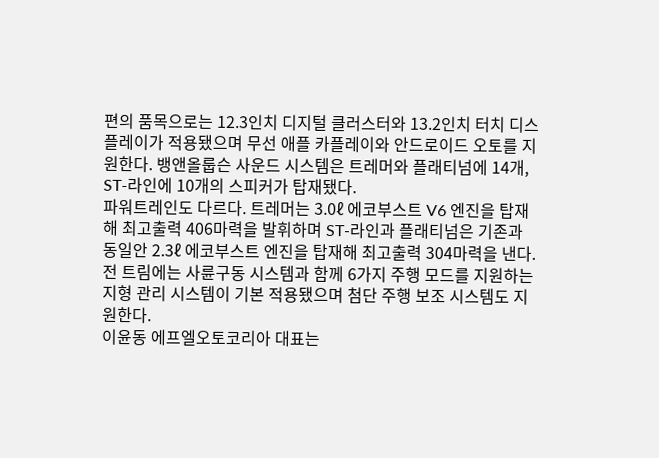편의 품목으로는 12.3인치 디지털 클러스터와 13.2인치 터치 디스플레이가 적용됐으며 무선 애플 카플레이와 안드로이드 오토를 지원한다. 뱅앤올룹슨 사운드 시스템은 트레머와 플래티넘에 14개, ST-라인에 10개의 스피커가 탑재됐다.
파워트레인도 다르다. 트레머는 3.0ℓ 에코부스트 V6 엔진을 탑재해 최고출력 406마력을 발휘하며 ST-라인과 플래티넘은 기존과 동일안 2.3ℓ 에코부스트 엔진을 탑재해 최고출력 304마력을 낸다. 전 트림에는 사륜구동 시스템과 함께 6가지 주행 모드를 지원하는 지형 관리 시스템이 기본 적용됐으며 첨단 주행 보조 시스템도 지원한다.
이윤동 에프엘오토코리아 대표는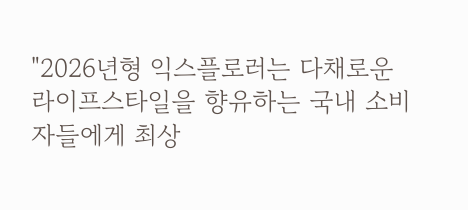"2026년형 익스플로러는 다채로운 라이프스타일을 향유하는 국내 소비자들에게 최상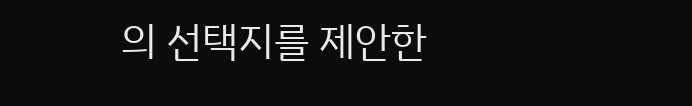의 선택지를 제안한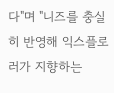다"며 "니즈를 충실히 반영해 익스플로러가 지향하는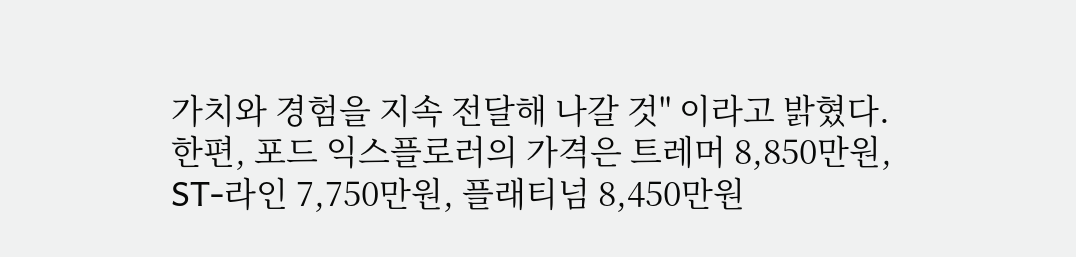가치와 경험을 지속 전달해 나갈 것" 이라고 밝혔다.
한편, 포드 익스플로러의 가격은 트레머 8,850만원, ST-라인 7,750만원, 플래티넘 8,450만원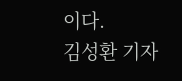이다.
김성환 기자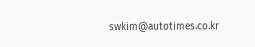swkim@autotimes.co.kr